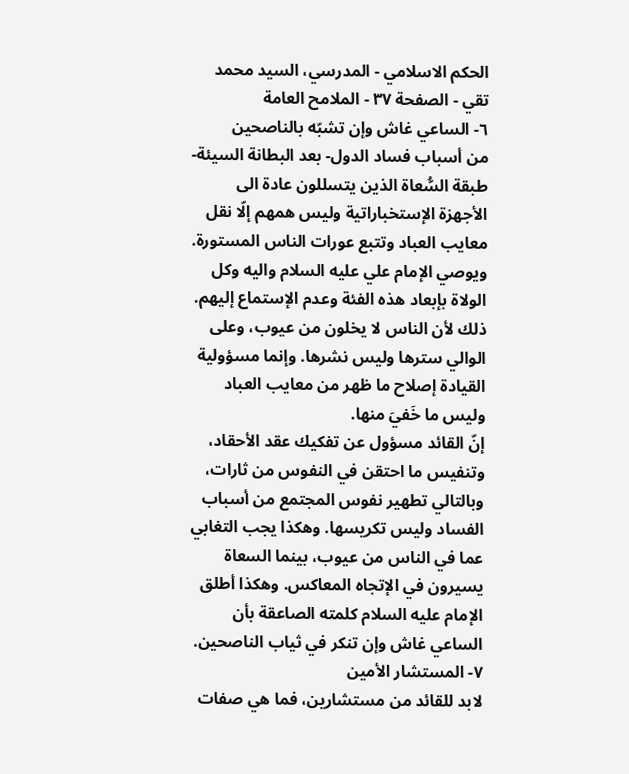الحكم الاسلامي - المدرسي، السيد محمد تقي - الصفحة ٣٧ - الملامح العامة
٦- الساعي غاش وإن تشبّه بالناصحين
من أسباب فساد الدول- بعد البطانة السيئة- طبقة السُّعاة الذين يتسللون عادة الى الأجهزة الإستخباراتية وليس همهم إلّا نقل معايب العباد وتتبع عورات الناس المستورة.
ويوصي الإمام علي عليه السلام واليه وكل الولاة بإبعاد هذه الفئة وعدم الإستماع إليهم. ذلك لأن الناس لا يخلون من عيوب، وعلى الوالي سترها وليس نشرها. وإنما مسؤولية القيادة إصلاح ما ظهر من معايب العباد وليس ما خَفيَ منها.
إنّ القائد مسؤول عن تفكيك عقد الأحقاد، وتنفيس ما احتقن في النفوس من ثارات، وبالتالي تطهير نفوس المجتمع من أسباب الفساد وليس تكريسها. وهكذا يجب التغابي عما في الناس من عيوب، بينما السعاة يسيرون في الإتجاه المعاكس. وهكذا أطلق الإمام عليه السلام كلمته الصاعقة بأن الساعي غاش وإن تنكر في ثياب الناصحين.
٧- المستشار الأمين
لابد للقائد من مستشارين، فما هي صفات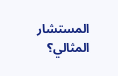المستشار المثالي؟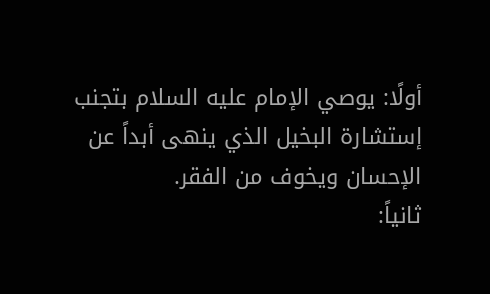أولًا: يوصي الإمام عليه السلام بتجنب إستشارة البخيل الذي ينهى أبداً عن الإحسان ويخوف من الفقر.
ثانياً: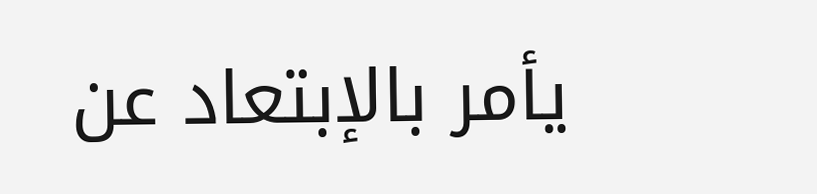يأمر بالإبتعاد عن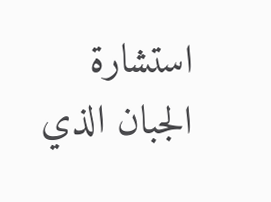استشارة الجبان الذي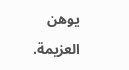يوهن العزيمة.